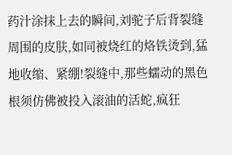药汁涂抹上去的瞬间,刘驼子后背裂缝周围的皮肤,如同被烧红的烙铁烫到,猛地收缩、紧绷!裂缝中,那些蠕动的黑色根须仿佛被投入滚油的活蛇,疯狂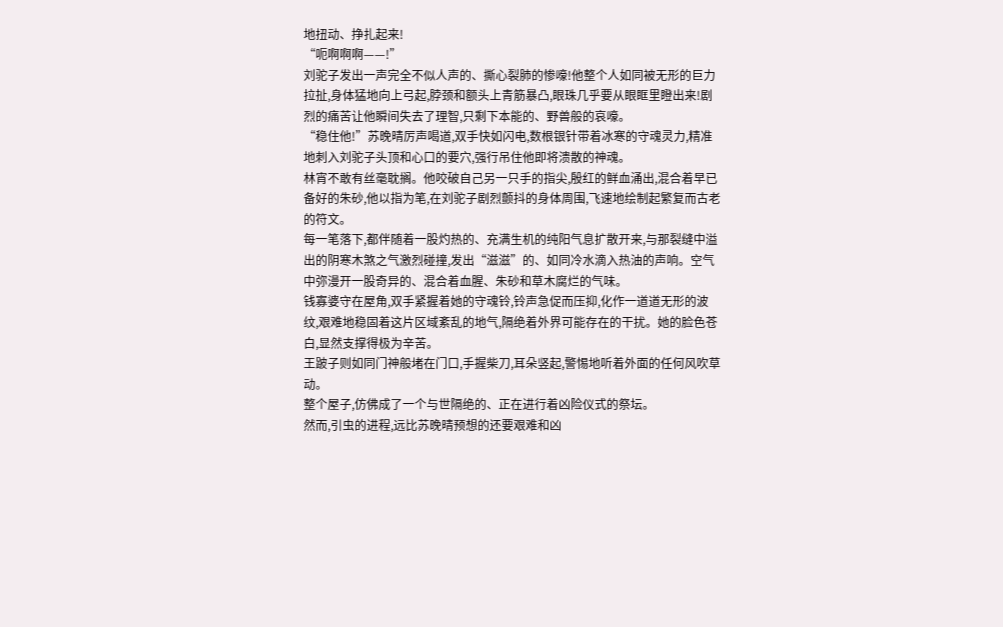地扭动、挣扎起来!
“呃啊啊啊——!”
刘驼子发出一声完全不似人声的、撕心裂肺的惨嚎!他整个人如同被无形的巨力拉扯,身体猛地向上弓起,脖颈和额头上青筋暴凸,眼珠几乎要从眼眶里瞪出来!剧烈的痛苦让他瞬间失去了理智,只剩下本能的、野兽般的哀嚎。
“稳住他!”苏晚晴厉声喝道,双手快如闪电,数根银针带着冰寒的守魂灵力,精准地刺入刘驼子头顶和心口的要穴,强行吊住他即将溃散的神魂。
林宵不敢有丝毫耽搁。他咬破自己另一只手的指尖,殷红的鲜血涌出,混合着早已备好的朱砂,他以指为笔,在刘驼子剧烈颤抖的身体周围,飞速地绘制起繁复而古老的符文。
每一笔落下,都伴随着一股灼热的、充满生机的纯阳气息扩散开来,与那裂缝中溢出的阴寒木煞之气激烈碰撞,发出“滋滋”的、如同冷水滴入热油的声响。空气中弥漫开一股奇异的、混合着血腥、朱砂和草木腐烂的气味。
钱寡婆守在屋角,双手紧握着她的守魂铃,铃声急促而压抑,化作一道道无形的波纹,艰难地稳固着这片区域紊乱的地气,隔绝着外界可能存在的干扰。她的脸色苍白,显然支撑得极为辛苦。
王跛子则如同门神般堵在门口,手握柴刀,耳朵竖起,警惕地听着外面的任何风吹草动。
整个屋子,仿佛成了一个与世隔绝的、正在进行着凶险仪式的祭坛。
然而,引虫的进程,远比苏晚晴预想的还要艰难和凶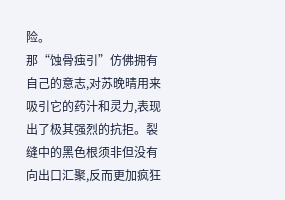险。
那“蚀骨痋引”仿佛拥有自己的意志,对苏晚晴用来吸引它的药汁和灵力,表现出了极其强烈的抗拒。裂缝中的黑色根须非但没有向出口汇聚,反而更加疯狂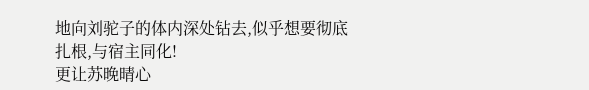地向刘驼子的体内深处钻去,似乎想要彻底扎根,与宿主同化!
更让苏晚晴心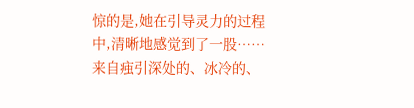惊的是,她在引导灵力的过程中,清晰地感觉到了一股……来自痋引深处的、冰冷的、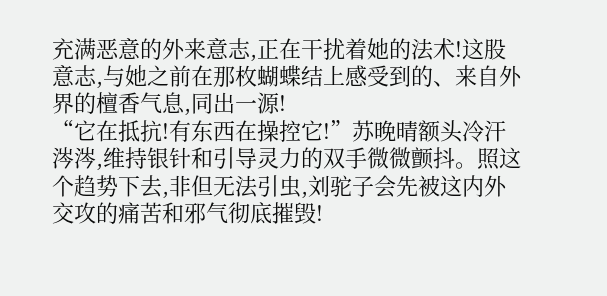充满恶意的外来意志,正在干扰着她的法术!这股意志,与她之前在那枚蝴蝶结上感受到的、来自外界的檀香气息,同出一源!
“它在抵抗!有东西在操控它!”苏晚晴额头冷汗涔涔,维持银针和引导灵力的双手微微颤抖。照这个趋势下去,非但无法引虫,刘驼子会先被这内外交攻的痛苦和邪气彻底摧毁!